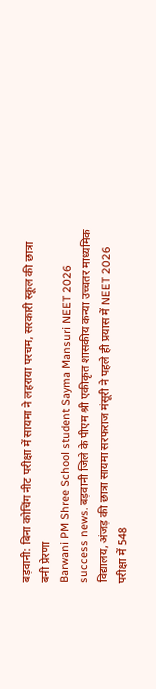बड़वानी: बिना कोचिंग नीट परीक्षा में सायमा ने लहराया परचम, सरकारी स्कूल की छात्रा बनी प्रेरणा
Barwani PM Shree School student Sayma Mansuri NEET 2026 success news. बड़वानी जिले के पीएम श्री एकीकृत शासकीय कन्या उच्चतर माध्यमिक विद्यालय, अंजड़ की छात्रा सायमा सरफराज मंसूरी ने पहले ही प्रयास में NEET 2026 परीक्षा में 548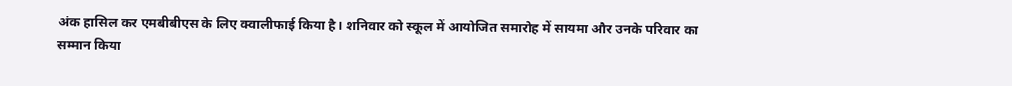अंक हासिल कर एमबीबीएस के लिए क्वालीफाई किया है। शनिवार को स्कूल में आयोजित समारोह में सायमा और उनके परिवार का सम्मान किया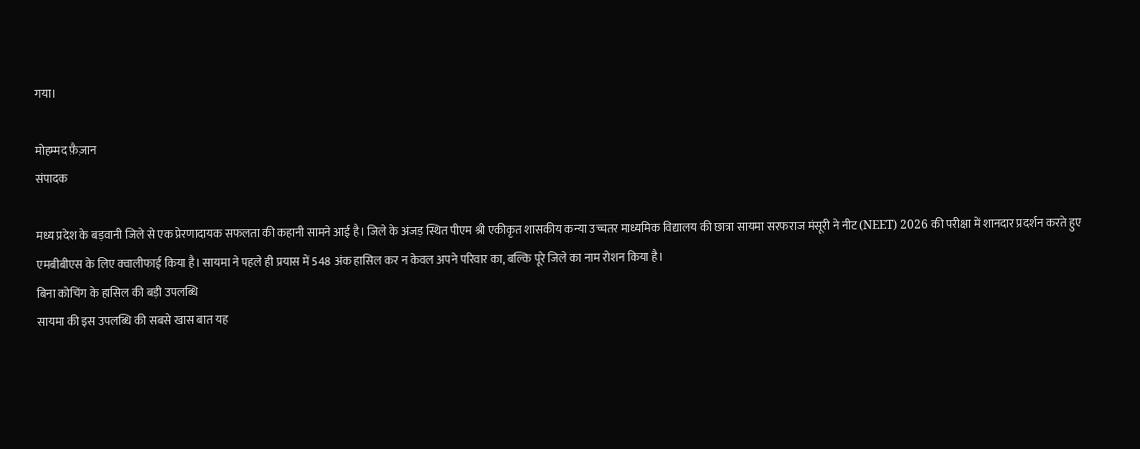गया।

मोहम्मद फ़ैज़ान
संपादक

मध्य प्रदेश के बड़वानी जिले से एक प्रेरणादायक सफलता की कहानी सामने आई है। जिले के अंजड़ स्थित पीएम श्री एकीकृत शासकीय कन्या उच्चतर माध्यमिक विद्यालय की छात्रा सायमा सरफराज मंसूरी ने नीट (NEET) 2026 की परीक्षा में शानदार प्रदर्शन करते हुए एमबीबीएस के लिए क्वालीफाई किया है। सायमा ने पहले ही प्रयास में 548 अंक हासिल कर न केवल अपने परिवार का, बल्कि पूरे जिले का नाम रोशन किया है।
बिना कोचिंग के हासिल की बड़ी उपलब्धि
सायमा की इस उपलब्धि की सबसे खास बात यह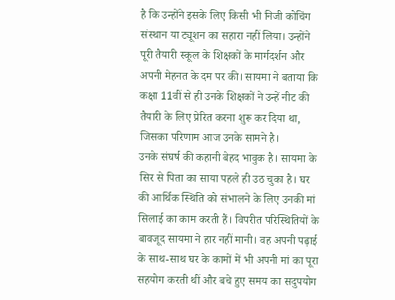है कि उन्होंने इसके लिए किसी भी निजी कोचिंग संस्थान या ट्यूशन का सहारा नहीं लिया। उन्होंने पूरी तैयारी स्कूल के शिक्षकों के मार्गदर्शन और अपनी मेहनत के दम पर की। सायमा ने बताया कि कक्षा 11वीं से ही उनके शिक्षकों ने उन्हें नीट की तैयारी के लिए प्रेरित करना शुरू कर दिया था, जिसका परिणाम आज उनके सामने है।
उनके संघर्ष की कहानी बेहद भावुक है। सायमा के सिर से पिता का साया पहले ही उठ चुका है। घर की आर्थिक स्थिति को संभालने के लिए उनकी मां सिलाई का काम करती हैं। विपरीत परिस्थितियों के बावजूद सायमा ने हार नहीं मानी। वह अपनी पढ़ाई के साथ-साथ घर के कामों में भी अपनी मां का पूरा सहयोग करती थीं और बचे हुए समय का सदुपयोग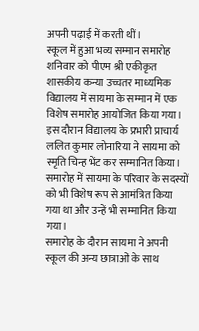अपनी पढ़ाई में करती थीं।
स्कूल में हुआ भव्य सम्मान समारोह
शनिवार को पीएम श्री एकीकृत शासकीय कन्या उच्चतर माध्यमिक विद्यालय में सायमा के सम्मान में एक विशेष समारोह आयोजित किया गया। इस दौरान विद्यालय के प्रभारी प्राचार्य ललित कुमार लोनारिया ने सायमा को स्मृति चिन्ह भेंट कर सम्मानित किया। समारोह में सायमा के परिवार के सदस्यों को भी विशेष रूप से आमंत्रित किया गया था और उन्हें भी सम्मानित किया गया।
समारोह के दौरान सायमा ने अपनी स्कूल की अन्य छात्राओं के साथ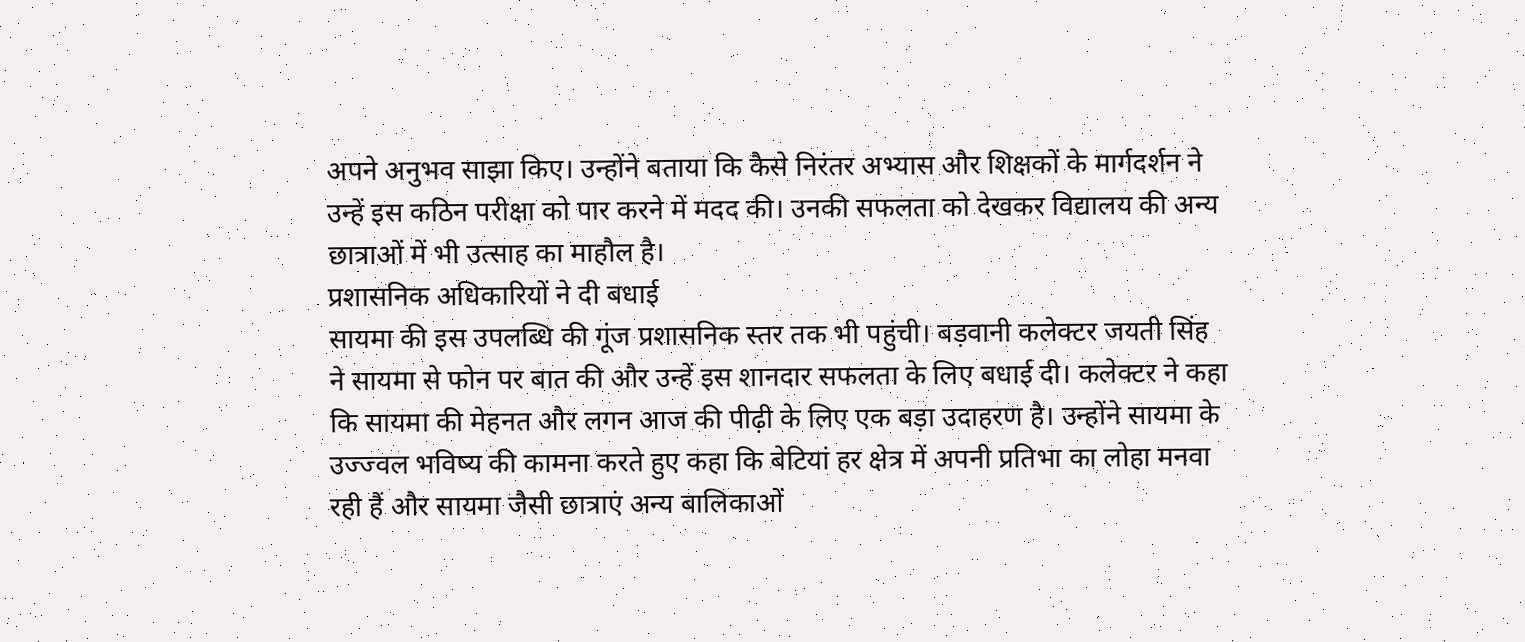अपने अनुभव साझा किए। उन्होंने बताया कि कैसे निरंतर अभ्यास और शिक्षकों के मार्गदर्शन ने उन्हें इस कठिन परीक्षा को पार करने में मदद की। उनकी सफलता को देखकर विद्यालय की अन्य छात्राओं में भी उत्साह का माहौल है।
प्रशासनिक अधिकारियों ने दी बधाई
सायमा की इस उपलब्धि की गूंज प्रशासनिक स्तर तक भी पहुंची। बड़वानी कलेक्टर जयती सिंह ने सायमा से फोन पर बात की और उन्हें इस शानदार सफलता के लिए बधाई दी। कलेक्टर ने कहा कि सायमा की मेहनत और लगन आज की पीढ़ी के लिए एक बड़ा उदाहरण है। उन्होंने सायमा के उज्ज्वल भविष्य की कामना करते हुए कहा कि बेटियां हर क्षेत्र में अपनी प्रतिभा का लोहा मनवा रही हैं और सायमा जैसी छात्राएं अन्य बालिकाओं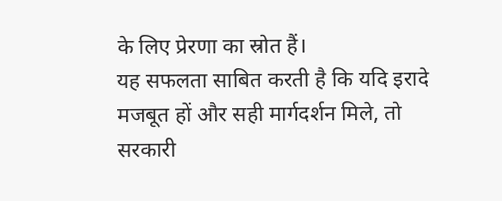के लिए प्रेरणा का स्रोत हैं।
यह सफलता साबित करती है कि यदि इरादे मजबूत हों और सही मार्गदर्शन मिले, तो सरकारी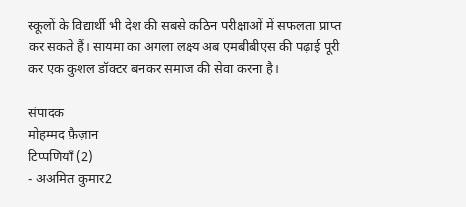स्कूलों के विद्यार्थी भी देश की सबसे कठिन परीक्षाओं में सफलता प्राप्त कर सकते हैं। सायमा का अगला लक्ष्य अब एमबीबीएस की पढ़ाई पूरी कर एक कुशल डॉक्टर बनकर समाज की सेवा करना है।

संपादक
मोहम्मद फ़ैज़ान
टिप्पणियाँ (2)
- अअमित कुमार2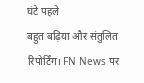घंटे पहले
बहुत बढ़िया और संतुलित रिपोर्टिंग। FN News पर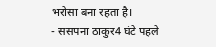भरोसा बना रहता है।
- ससपना ठाकुर4 घंटे पहले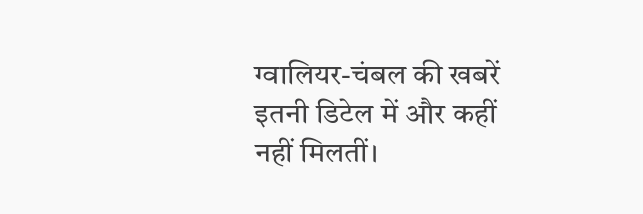ग्वालियर-चंबल की खबरें इतनी डिटेल में और कहीं नहीं मिलतीं।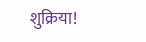शुक्रिया!